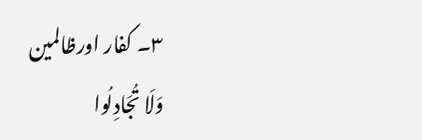۳۔ کفار اورظالمین
وَلَا تُجَادِلُوا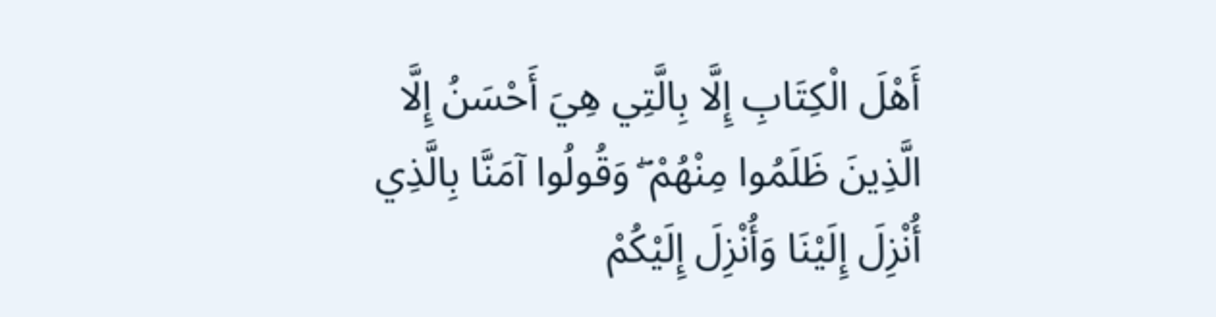أَهْلَ الْكِتَابِ إِلَّا بِالَّتِي هِيَ أَحْسَنُ إِلَّا الَّذِينَ ظَلَمُوا مِنْهُمْ ۖ وَقُولُوا آمَنَّا بِالَّذِي أُنْزِلَ إِلَيْنَا وَأُنْزِلَ إِلَيْكُمْ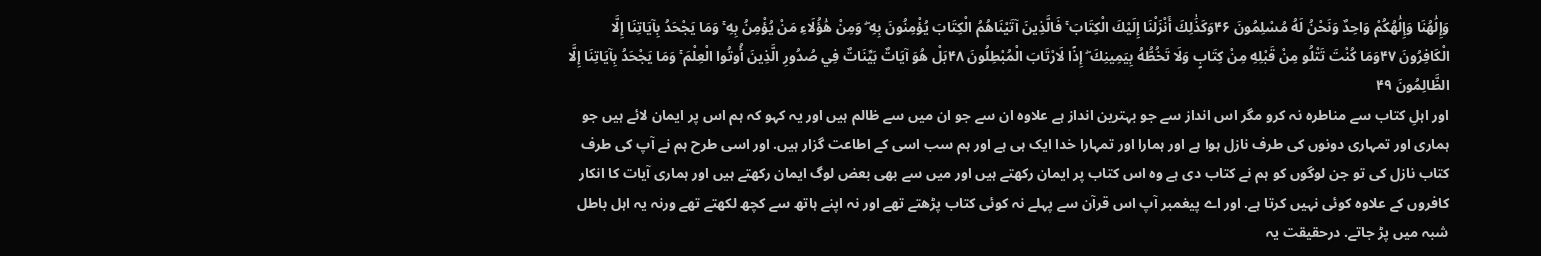وَإِلَٰهُنَا وَإِلَٰهُكُمْ وَاحِدٌ وَنَحْنُ لَهُ مُسْلِمُونَ ۴۶وَكَذَٰلِكَ أَنْزَلْنَا إِلَيْكَ الْكِتَابَ ۚ فَالَّذِينَ آتَيْنَاهُمُ الْكِتَابَ يُؤْمِنُونَ بِهِ ۖ وَمِنْ هَٰؤُلَاءِ مَنْ يُؤْمِنُ بِهِ ۚ وَمَا يَجْحَدُ بِآيَاتِنَا إِلَّا الْكَافِرُونَ ۴۷وَمَا كُنْتَ تَتْلُو مِنْ قَبْلِهِ مِنْ كِتَابٍ وَلَا تَخُطُّهُ بِيَمِينِكَ ۖ إِذًا لَارْتَابَ الْمُبْطِلُونَ ۴۸بَلْ هُوَ آيَاتٌ بَيِّنَاتٌ فِي صُدُورِ الَّذِينَ أُوتُوا الْعِلْمَ ۚ وَمَا يَجْحَدُ بِآيَاتِنَا إِلَّا الظَّالِمُونَ ۴۹
اور اہلِ کتاب سے مناطرہ نہ کرو مگر اس انداز سے جو بہترین انداز ہے علاوہ ان سے جو ان میں سے ظالم ہیں اور یہ کہو کہ ہم اس پر ایمان لائے ہیں جو ہماری اور تمہاری دونوں کی طرف نازل ہوا ہے اور ہمارا اور تمہارا خدا ایک ہی ہے اور ہم سب اسی کے اطاعت گزار ہیں. اور اسی طرح ہم نے آپ کی طرف کتاب نازل کی تو جن لوگوں کو ہم نے کتاب دی ہے وہ اس کتاب پر ایمان رکھتے ہیں اور میں سے بھی بعض لوگ ایمان رکھتے ہیں اور ہماری آیات کا انکار کافروں کے علاوہ کوئی نہیں کرتا ہے. اور اے پیغمبر آپ اس قرآن سے پہلے نہ کوئی کتاب پڑھتے تھے اور نہ اپنے ہاتھ سے کچھ لکھتے تھے ورنہ یہ اہل باطل شبہ میں پڑ جاتے. درحقیقت یہ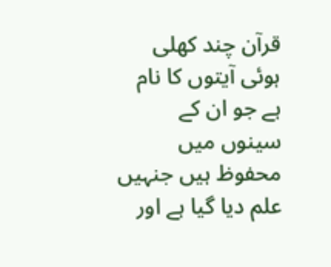قرآن چند کھلی ہوئی آیتوں کا نام ہے جو ان کے سینوں میں محفوظ ہیں جنہیں علم دیا گیا ہے اور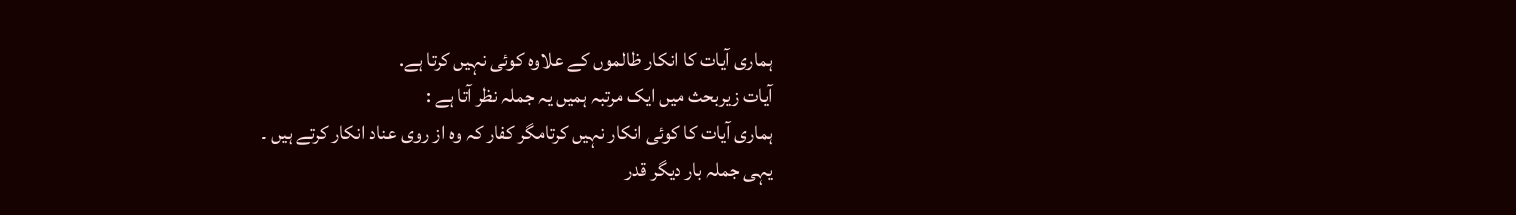ہماری آیات کا انکار ظالموں کے علاوہ کوئی نہیں کرتا ہے.
آیات زیربحث میں ایک مرتبہ ہمیں یہ جملہ نظر آتا ہے :
ہماری آیات کا کوئی انکار نہیں کرتامگر کفار کہ وہ از روی عناد انکار کرتے ہیں ۔
یہی جملہ بار دیگر قدر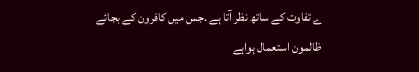ے تفاوت کے ساتھ نظر آتا ہے .جس میں کافرون کے بجائے ظالمون استعمال ہواہے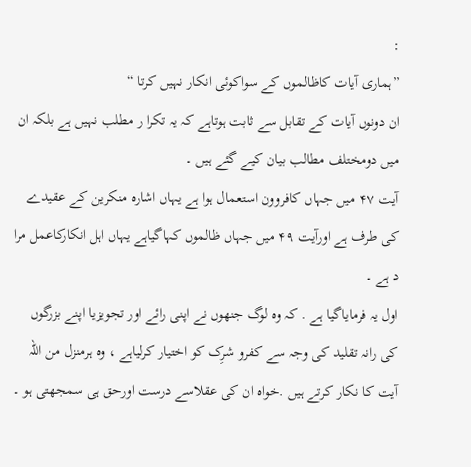:
”ہماری آیات کاظالموں کے سواکوئی انکار نہیں کرتا “
ان دونوں آیات کے تقابل سے ثابت ہوتاہے کہ یہ تکرا ر مطلب نہیں ہے بلکہ ان میں دومختلف مطالب بیان کیے گئے ہیں ۔
آیت ۴۷ میں جہاں کافروون استعمال ہوا ہے یہاں اشارہ منکرین کے عقیدے کی طرف ہے اورآیت ۴۹ میں جہاں ظالموں کہاگیاہے یہاں اہل انکارکاعمل مرا د ہے ۔
اول یہ فرمایاگیا ہے . کہ وہ لوگ جنھوں نے اپنی رائے اور تجویزیا اپنے بزرگوں کی رانہ تقلید کی وجہ سے کفرو شرِک کو اختیار کرلیاہے ، وہ ہرمنزل من اللہ آیت کا نکار کرتے ہیں .خواہ ان کی عقلاسے درست اورحق ہی سمجھتی ہو ۔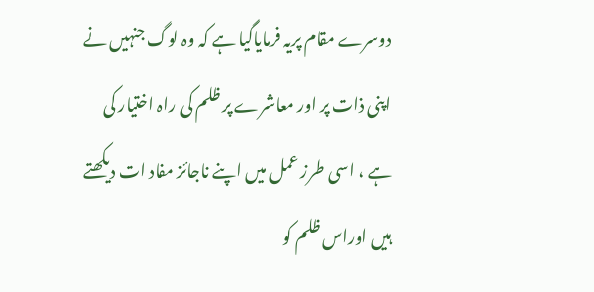دوسرے مقام پریہ فرمایاگیا ہے کہ وہ لوگ جنہیں نے اپنی ذات پر اور معاشرے پر ظلم کی راہ اختیار کی ہے ، اسی طرز عمل میں اپنے ناجائز مفاد ات دیکھتے ہیں اوراس ظلم کو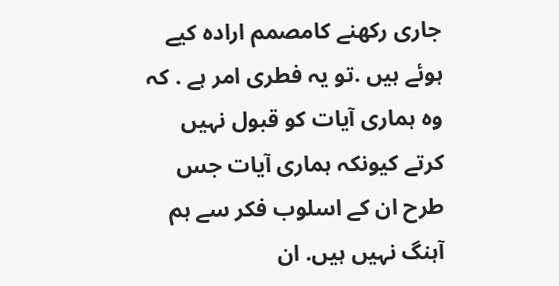جاری رکھنے کامصمم ارادہ کیے ہوئے ہیں .تو یہ فطری امر ہے . کہ وہ ہماری آیات کو قبول نہیں کرتے کیونکہ ہماری آیات جس طرح ان کے اسلوب فکر سے ہم آہنگ نہیں ہیں. ان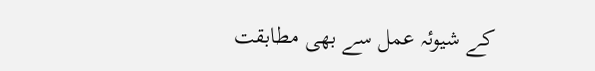کے شیوئہ عمل سے بھی مطابقت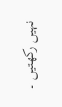نہیں رکھتیں ۔